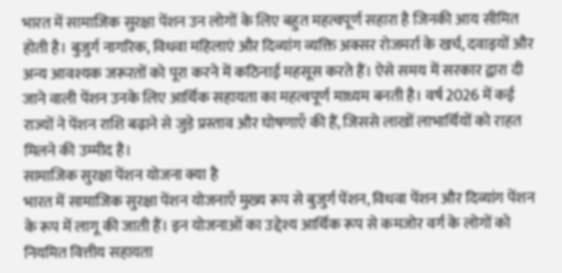भारत में सामाजिक सुरक्षा पेंशन उन लोगों के लिए बहुत महत्वपूर्ण सहारा है जिनकी आय सीमित होती है। बुजुर्ग नागरिक, विधवा महिलाएं और दिव्यांग व्यक्ति अक्सर रोजमर्रा के खर्च, दवाइयों और अन्य आवश्यक जरूरतों को पूरा करने में कठिनाई महसूस करते हैं। ऐसे समय में सरकार द्वारा दी जाने वाली पेंशन उनके लिए आर्थिक सहायता का महत्वपूर्ण माध्यम बनती है। वर्ष 2026 में कई राज्यों ने पेंशन राशि बढ़ाने से जुड़े प्रस्ताव और घोषणाएँ की हैं, जिससे लाखों लाभार्थियों को राहत मिलने की उम्मीद है।
सामाजिक सुरक्षा पेंशन योजना क्या है
भारत में सामाजिक सुरक्षा पेंशन योजनाएँ मुख्य रूप से बुजुर्ग पेंशन, विधवा पेंशन और दिव्यांग पेंशन के रूप में लागू की जाती हैं। इन योजनाओं का उद्देश्य आर्थिक रूप से कमजोर वर्ग के लोगों को नियमित वित्तीय सहायता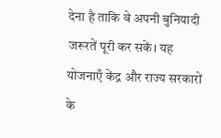देना है ताकि वे अपनी बुनियादी जरूरतें पूरी कर सकें। यह योजनाएँ केंद्र और राज्य सरकारों के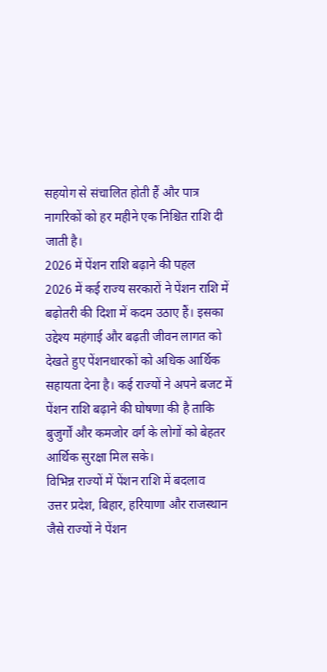सहयोग से संचालित होती हैं और पात्र नागरिकों को हर महीने एक निश्चित राशि दी जाती है।
2026 में पेंशन राशि बढ़ाने की पहल
2026 में कई राज्य सरकारों ने पेंशन राशि में बढ़ोतरी की दिशा में कदम उठाए हैं। इसका उद्देश्य महंगाई और बढ़ती जीवन लागत को देखते हुए पेंशनधारकों को अधिक आर्थिक सहायता देना है। कई राज्यों ने अपने बजट में पेंशन राशि बढ़ाने की घोषणा की है ताकि बुजुर्गों और कमजोर वर्ग के लोगों को बेहतर आर्थिक सुरक्षा मिल सके।
विभिन्न राज्यों में पेंशन राशि में बदलाव
उत्तर प्रदेश, बिहार, हरियाणा और राजस्थान जैसे राज्यों ने पेंशन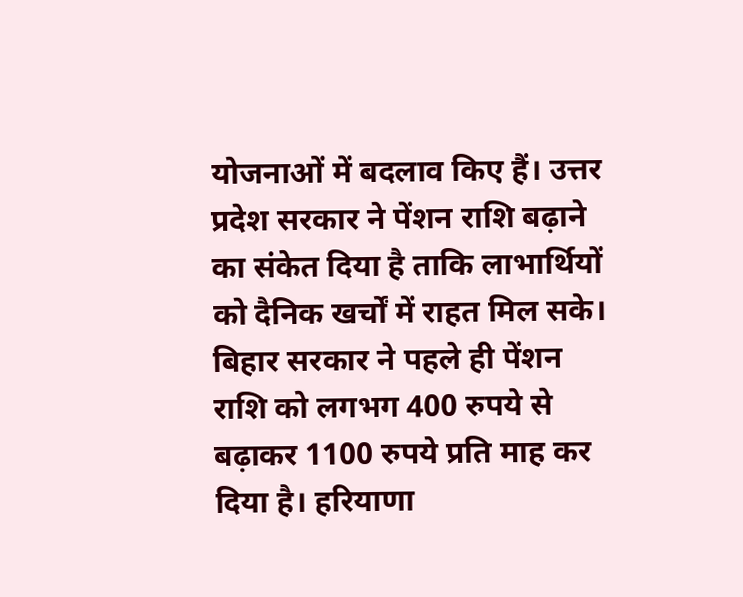योजनाओं में बदलाव किए हैं। उत्तर प्रदेश सरकार ने पेंशन राशि बढ़ाने का संकेत दिया है ताकि लाभार्थियों को दैनिक खर्चों में राहत मिल सके। बिहार सरकार ने पहले ही पेंशन राशि को लगभग 400 रुपये से बढ़ाकर 1100 रुपये प्रति माह कर दिया है। हरियाणा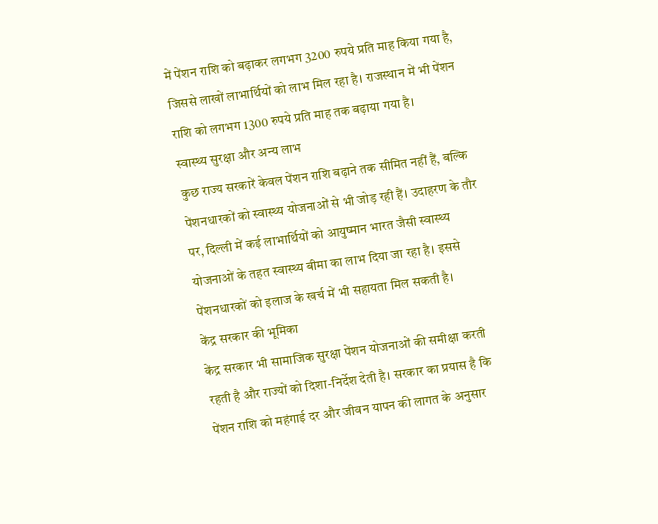में पेंशन राशि को बढ़ाकर लगभग 3200 रुपये प्रति माह किया गया है, जिससे लाखों लाभार्थियों को लाभ मिल रहा है। राजस्थान में भी पेंशन राशि को लगभग 1300 रुपये प्रति माह तक बढ़ाया गया है।
स्वास्थ्य सुरक्षा और अन्य लाभ
कुछ राज्य सरकारें केवल पेंशन राशि बढ़ाने तक सीमित नहीं हैं, बल्कि पेंशनधारकों को स्वास्थ्य योजनाओं से भी जोड़ रही हैं। उदाहरण के तौर पर, दिल्ली में कई लाभार्थियों को आयुष्मान भारत जैसी स्वास्थ्य योजनाओं के तहत स्वास्थ्य बीमा का लाभ दिया जा रहा है। इससे पेंशनधारकों को इलाज के खर्च में भी सहायता मिल सकती है।
केंद्र सरकार की भूमिका
केंद्र सरकार भी सामाजिक सुरक्षा पेंशन योजनाओं की समीक्षा करती रहती है और राज्यों को दिशा-निर्देश देती है। सरकार का प्रयास है कि पेंशन राशि को महंगाई दर और जीवन यापन की लागत के अनुसार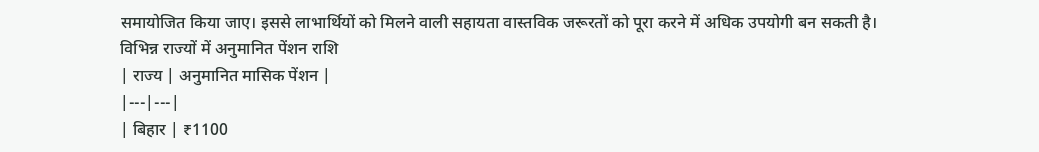समायोजित किया जाए। इससे लाभार्थियों को मिलने वाली सहायता वास्तविक जरूरतों को पूरा करने में अधिक उपयोगी बन सकती है।
विभिन्न राज्यों में अनुमानित पेंशन राशि
| राज्य | अनुमानित मासिक पेंशन |
|---|---|
| बिहार | ₹1100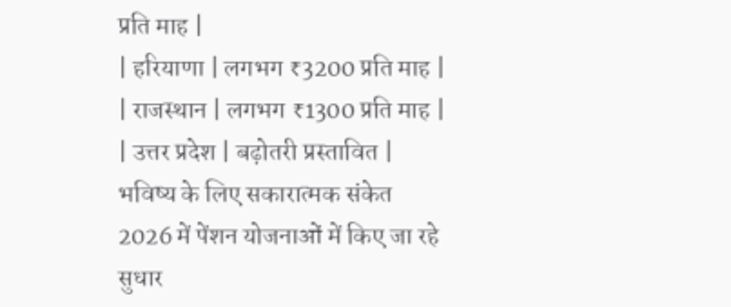प्रति माह |
| हरियाणा | लगभग ₹3200 प्रति माह |
| राजस्थान | लगभग ₹1300 प्रति माह |
| उत्तर प्रदेश | बढ़ोतरी प्रस्तावित |
भविष्य के लिए सकारात्मक संकेत
2026 में पेंशन योजनाओं में किए जा रहे सुधार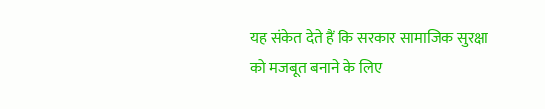यह संकेत देते हैं कि सरकार सामाजिक सुरक्षा को मजबूत बनाने के लिए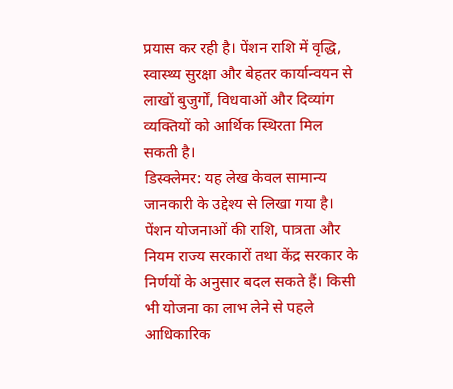प्रयास कर रही है। पेंशन राशि में वृद्धि, स्वास्थ्य सुरक्षा और बेहतर कार्यान्वयन से लाखों बुजुर्गों, विधवाओं और दिव्यांग व्यक्तियों को आर्थिक स्थिरता मिल सकती है।
डिस्क्लेमर: यह लेख केवल सामान्य जानकारी के उद्देश्य से लिखा गया है। पेंशन योजनाओं की राशि, पात्रता और नियम राज्य सरकारों तथा केंद्र सरकार के निर्णयों के अनुसार बदल सकते हैं। किसी भी योजना का लाभ लेने से पहले आधिकारिक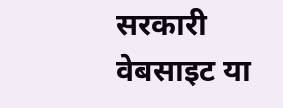सरकारी वेबसाइट या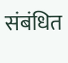संबंधित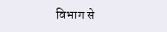विभाग से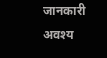जानकारी अवश्य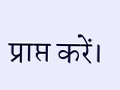प्राप्त करें।